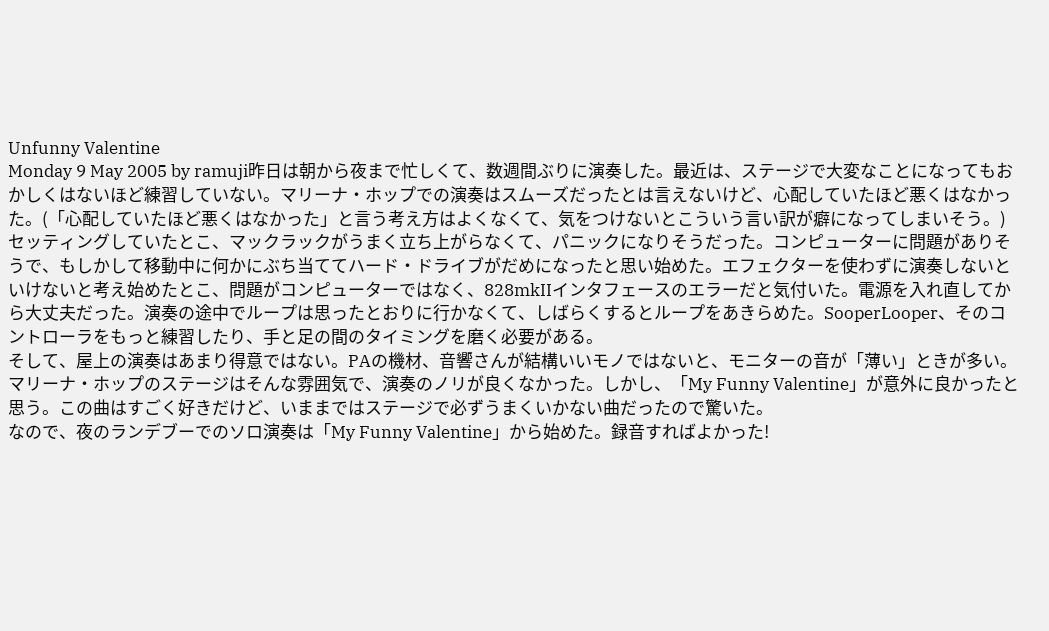Unfunny Valentine
Monday 9 May 2005 by ramuji昨日は朝から夜まで忙しくて、数週間ぶりに演奏した。最近は、ステージで大変なことになってもおかしくはないほど練習していない。マリーナ・ホップでの演奏はスムーズだったとは言えないけど、心配していたほど悪くはなかった。(「心配していたほど悪くはなかった」と言う考え方はよくなくて、気をつけないとこういう言い訳が癖になってしまいそう。)
セッティングしていたとこ、マックラックがうまく立ち上がらなくて、パニックになりそうだった。コンピューターに問題がありそうで、もしかして移動中に何かにぶち当ててハード・ドライブがだめになったと思い始めた。エフェクターを使わずに演奏しないといけないと考え始めたとこ、問題がコンピューターではなく、828mkIIインタフェースのエラーだと気付いた。電源を入れ直してから大丈夫だった。演奏の途中でループは思ったとおりに行かなくて、しばらくするとループをあきらめた。SooperLooper、そのコントローラをもっと練習したり、手と足の間のタイミングを磨く必要がある。
そして、屋上の演奏はあまり得意ではない。PAの機材、音響さんが結構いいモノではないと、モニターの音が「薄い」ときが多い。マリーナ・ホップのステージはそんな雰囲気で、演奏のノリが良くなかった。しかし、「My Funny Valentine」が意外に良かったと思う。この曲はすごく好きだけど、いままではステージで必ずうまくいかない曲だったので驚いた。
なので、夜のランデブーでのソロ演奏は「My Funny Valentine」から始めた。録音すればよかった!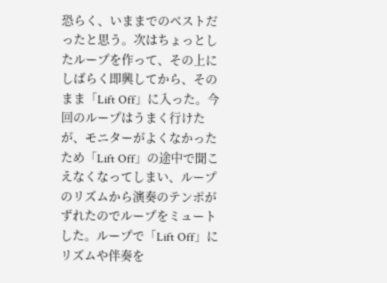恐らく、いままでのベストだったと思う。次はちょっとしたループを作って、その上にしばらく即興してから、そのまま「Lift Off」に入った。今回のループはうまく行けたが、モニターがよくなかったため「Lift Off」の途中で聞こえなくなってしまい、ループのリズムから演奏のテンポがずれたのでループをミュートした。ループで「Lift Off」にリズムや伴奏を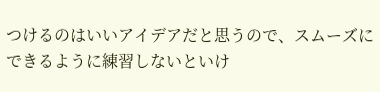つけるのはいいアイデアだと思うので、スムーズにできるように練習しないといけ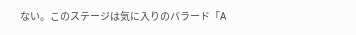ない。このステージは気に入りのバラード「A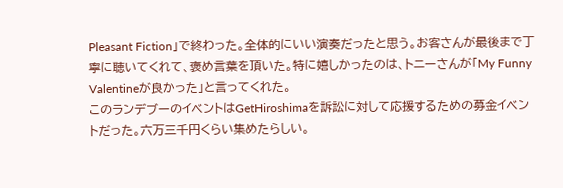Pleasant Fiction」で終わった。全体的にいい演奏だったと思う。お客さんが最後まで丁寧に聴いてくれて、褒め言葉を頂いた。特に嬉しかったのは、トニーさんが「My Funny Valentineが良かった」と言ってくれた。
このランデブーのイベントはGetHiroshimaを訴訟に対して応援するための募金イベントだった。六万三千円くらい集めたらしい。